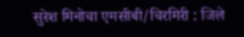सुरेश मिनोचा एमसीबी/चिरमिरी : जिले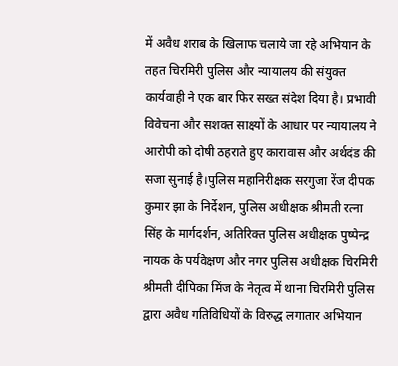में अवैध शराब के खिलाफ चलाये जा रहे अभियान के तहत चिरमिरी पुलिस और न्यायालय की संयुक्त कार्यवाही ने एक बार फिर सख्त संदेश दिया है। प्रभावी विवेचना और सशक्त साक्ष्यों के आधार पर न्यायालय ने आरोपी को दोषी ठहराते हुए कारावास और अर्थदंड की सजा सुनाई है।पुलिस महानिरीक्षक सरगुजा रेंज दीपक कुमार झा के निर्देशन, पुलिस अधीक्षक श्रीमती रत्ना सिंह के मार्गदर्शन, अतिरिक्त पुलिस अधीक्षक पुष्पेन्द्र नायक के पर्यवेक्षण और नगर पुलिस अधीक्षक चिरमिरी श्रीमती दीपिका मिंज के नेतृत्व में थाना चिरमिरी पुलिस द्वारा अवैध गतिविधियों के विरुद्ध लगातार अभियान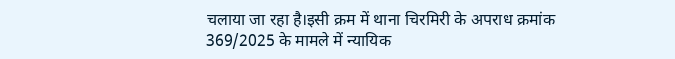चलाया जा रहा है।इसी क्रम में थाना चिरमिरी के अपराध क्रमांक 369/2025 के मामले में न्यायिक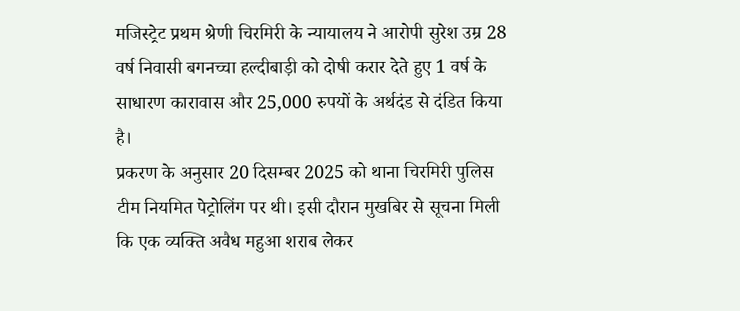मजिस्ट्रेट प्रथम श्रेणी चिरमिरी के न्यायालय ने आरोपी सुरेश उम्र 28 वर्ष निवासी बगनच्चा हल्दीबाड़ी को दोषी करार देते हुए 1 वर्ष के साधारण कारावास और 25,000 रुपयों के अर्थदंड से दंडित किया है।
प्रकरण के अनुसार 20 दिसम्बर 2025 को थाना चिरमिरी पुलिस टीम नियमित पेट्रोलिंग पर थी। इसी दौरान मुखबिर से सूचना मिली कि एक व्यक्ति अवैध महुआ शराब लेकर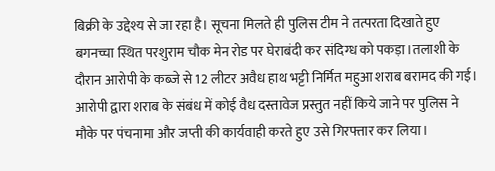बिक्री के उद्देश्य से जा रहा है। सूचना मिलते ही पुलिस टीम ने तत्परता दिखाते हुए बगनच्चा स्थित परशुराम चौक मेन रोड पर घेराबंदी कर संदिग्ध को पकड़ा।तलाशी के दौरान आरोपी के कब्जे से 12 लीटर अवैध हाथ भट्टी निर्मित महुआ शराब बरामद की गई। आरोपी द्वारा शराब के संबंध में कोई वैध दस्तावेज प्रस्तुत नहीं किये जाने पर पुलिस ने मौके पर पंचनामा और जप्ती की कार्यवाही करते हुए उसे गिरफ्तार कर लिया।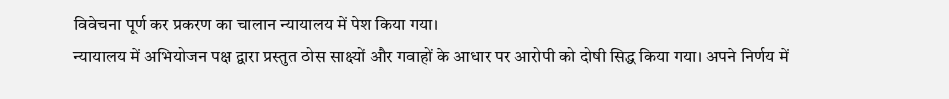विवेचना पूर्ण कर प्रकरण का चालान न्यायालय में पेश किया गया।
न्यायालय में अभियोजन पक्ष द्वारा प्रस्तुत ठोस साक्ष्यों और गवाहों के आधार पर आरोपी को दोषी सिद्ध किया गया। अपने निर्णय में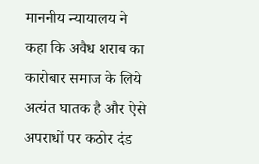माननीय न्यायालय ने कहा कि अवैध शराब का कारोबार समाज के लिये अत्यंत घातक है और ऐसे अपराधों पर कठोर दंड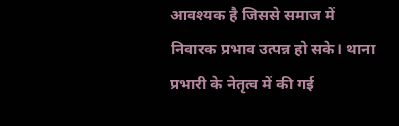आवश्यक है जिससे समाज में निवारक प्रभाव उत्पन्न हो सके। थाना प्रभारी के नेतृत्व में की गई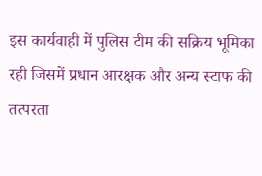इस कार्यवाही में पुलिस टीम की सक्रिय भूमिका रही जिसमें प्रधान आरक्षक और अन्य स्टाफ की तत्परता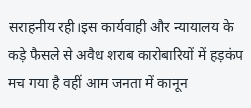सराहनीय रही।इस कार्यवाही और न्यायालय के कड़े फैसले से अवैध शराब कारोबारियों में हड़कंप मच गया है वहीं आम जनता में कानून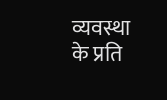व्यवस्था के प्रति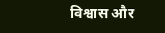विश्वास और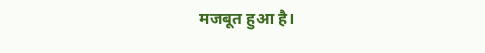मजबूत हुआ है।